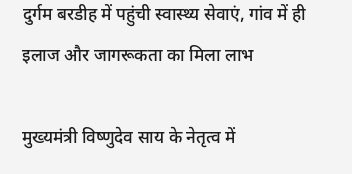दुर्गम बरडीह में पहुंची स्वास्थ्य सेवाएं, गांव में ही इलाज और जागरूकता का मिला लाभ

मुख्यमंत्री विष्णुदेव साय के नेतृत्व में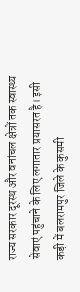राज्य सरकार दूरस्थ और वनांचल क्षेत्रों तक स्वास्थ्य सेवाएं पहुंचाने के लिए लगातार प्रयासरत है। इसी कड़ी में बलरामपुर जिले के कुसमी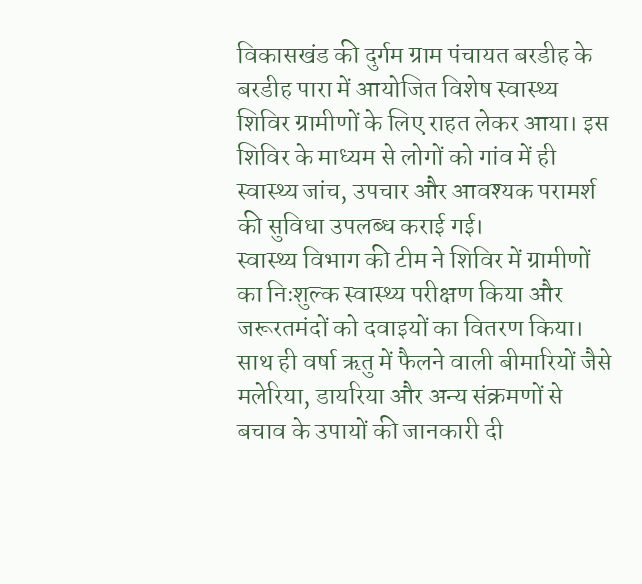विकासखंड की दुर्गम ग्राम पंचायत बरडीह के बरडीह पारा में आयोजित विशेष स्वास्थ्य शिविर ग्रामीणों के लिए राहत लेकर आया। इस शिविर के माध्यम से लोगों को गांव में ही स्वास्थ्य जांच, उपचार और आवश्यक परामर्श की सुविधा उपलब्ध कराई गई।
स्वास्थ्य विभाग की टीम ने शिविर में ग्रामीणों का निःशुल्क स्वास्थ्य परीक्षण किया और जरूरतमंदों को दवाइयों का वितरण किया। साथ ही वर्षा ऋतु में फैलने वाली बीमारियों जैसे मलेरिया, डायरिया और अन्य संक्रमणों से बचाव के उपायों की जानकारी दी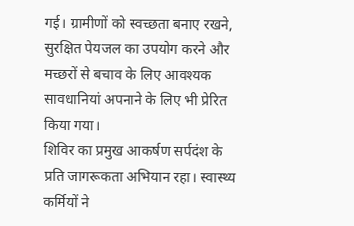गई। ग्रामीणों को स्वच्छता बनाए रखने, सुरक्षित पेयजल का उपयोग करने और मच्छरों से बचाव के लिए आवश्यक सावधानियां अपनाने के लिए भी प्रेरित किया गया।
शिविर का प्रमुख आकर्षण सर्पदंश के प्रति जागरूकता अभियान रहा। स्वास्थ्य कर्मियों ने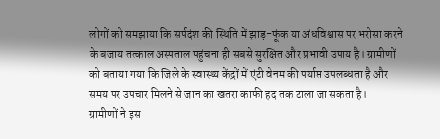लोगों को समझाया कि सर्पदंश की स्थिति में झाड़-फूंक या अंधविश्वास पर भरोसा करने के बजाय तत्काल अस्पताल पहुंचना ही सबसे सुरक्षित और प्रभावी उपाय है। ग्रामीणों को बताया गया कि जिले के स्वास्थ्य केंद्रों में एंटी वेनम की पर्याप्त उपलब्धता है और समय पर उपचार मिलने से जान का खतरा काफी हद तक टाला जा सकता है।
ग्रामीणों ने इस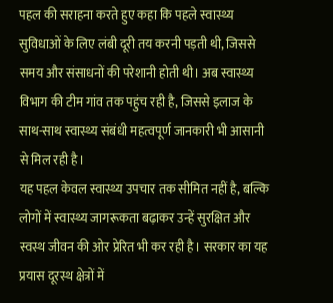पहल की सराहना करते हुए कहा कि पहले स्वास्थ्य सुविधाओं के लिए लंबी दूरी तय करनी पड़ती थी, जिससे समय और संसाधनों की परेशानी होती थी। अब स्वास्थ्य विभाग की टीम गांव तक पहुंच रही है, जिससे इलाज के साथ-साथ स्वास्थ्य संबंधी महत्वपूर्ण जानकारी भी आसानी से मिल रही है।
यह पहल केवल स्वास्थ्य उपचार तक सीमित नहीं है, बल्कि लोगों में स्वास्थ्य जागरूकता बढ़ाकर उन्हें सुरक्षित और स्वस्थ जीवन की ओर प्रेरित भी कर रही है। सरकार का यह प्रयास दूरस्थ क्षेत्रों में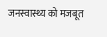जनस्वास्थ्य को मजबूत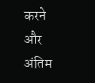करने और अंतिम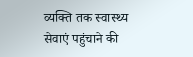व्यक्ति तक स्वास्थ्य सेवाएं पहुंचाने की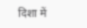दिशा में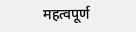महत्वपूर्ण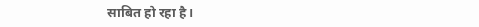साबित हो रहा है।